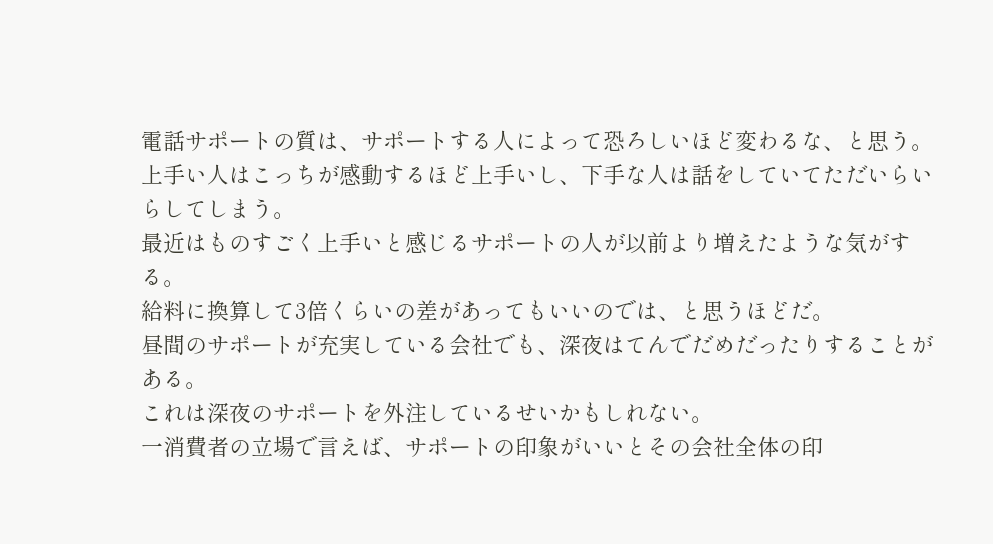電話サポートの質は、サポートする人によって恐ろしいほど変わるな、と思う。
上手い人はこっちが感動するほど上手いし、下手な人は話をしていてただいらいらしてしまう。
最近はものすごく上手いと感じるサポートの人が以前より増えたような気がする。
給料に換算して3倍くらいの差があってもいいのでは、と思うほどだ。
昼間のサポートが充実している会社でも、深夜はてんでだめだったりすることがある。
これは深夜のサポートを外注しているせいかもしれない。
一消費者の立場で言えば、サポートの印象がいいとその会社全体の印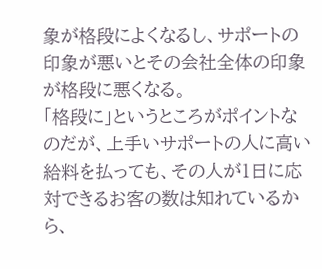象が格段によくなるし、サポートの印象が悪いとその会社全体の印象が格段に悪くなる。
「格段に」というところがポイントなのだが、上手いサポートの人に高い給料を払っても、その人が1日に応対できるお客の数は知れているから、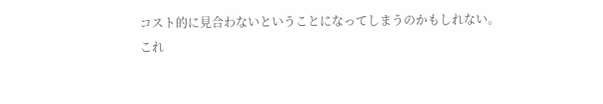コスト的に見合わないということになってしまうのかもしれない。
これ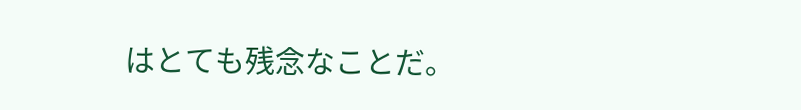はとても残念なことだ。